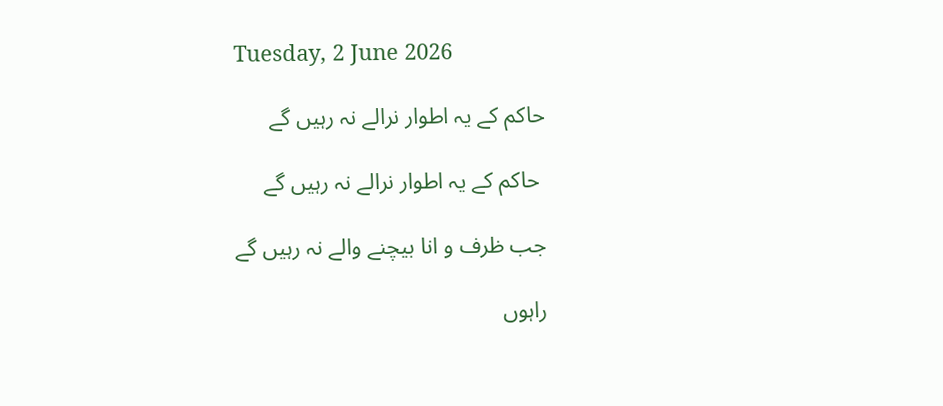Tuesday, 2 June 2026

حاکم کے یہ اطوار نرالے نہ رہیں گے

 حاکم کے یہ اطوار نرالے نہ رہیں گے

جب ظرف و انا بیچنے والے نہ رہیں گے

راہوں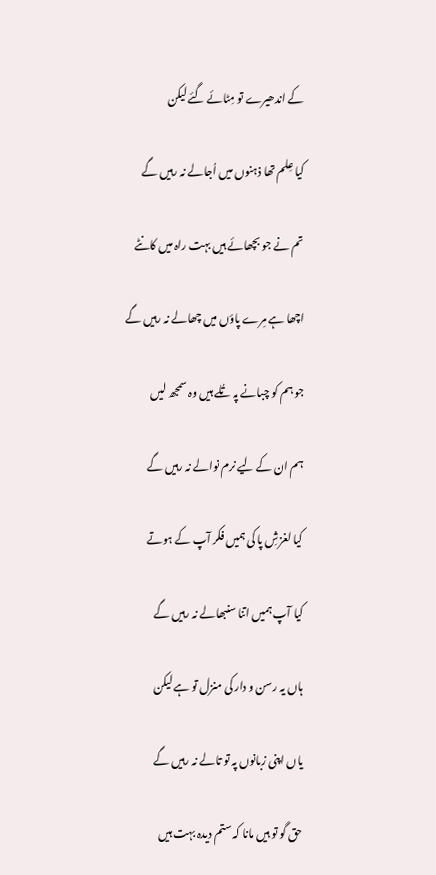کے اندھیرے تو مِٹائے گئے لیکن

کیا عِلم تھا ذہنوں میں اُجالے نہ رہیں گے

تم نے جو بچھائے ہیں بہت راہ میں کانٹے

اچھا ہے مِرے پاؤں میں چھالے نہ رہیں گے

جو ہم کو چبانے پہ تُلے ہیں وہ سمجھ لیں

ہم ان کے لیے نرم نوالے نہ رہیں گے

کیا لغزشِ پا کی ہمیں فکر آپ کے ہوتے

کیا آپ ہمیں اتنا سنبھالے نہ رہیں گے

ہاں یہ رسن و دار کی منزل تو ہے لیکن

یاں اپنی زبانوں پہ تو تالے نہ رہیں گے

حق گو تو ہیں مانا کہ ستم دیدہ بہت ہیں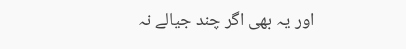اور یہ بھی اگر چند جیالے نہ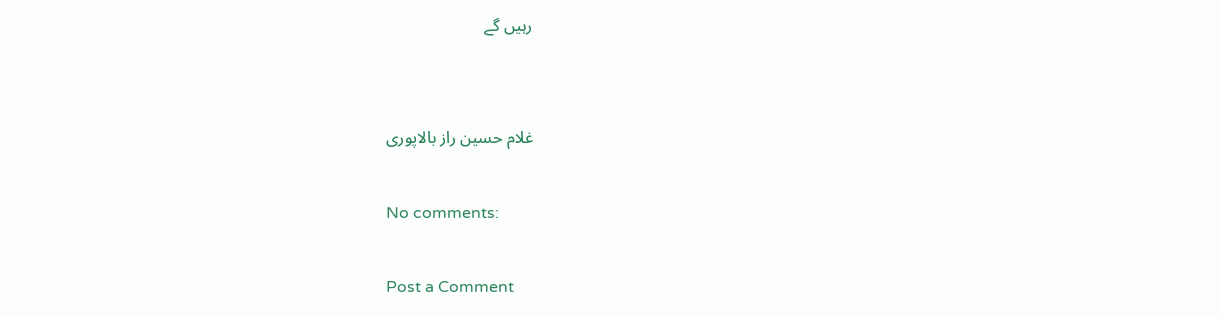رہیں گے


غلام حسین راز بالاپوری

No comments:

Post a Comment